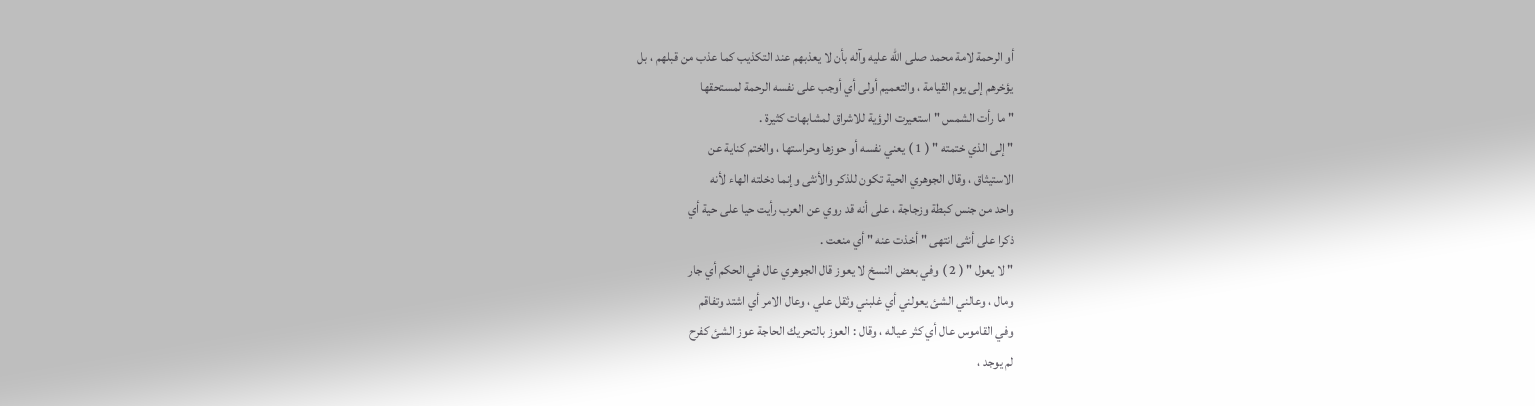أو الرحمة لامة محمد صلى الله عليه وآله بأن لا يعذبهم عند التكذيب كما عذب من قبلهم ، بل
يؤخرهم إلى يوم القيامة ، والتعميم أولى أي أوجب على نفسه الرحمة لمستحقها
" ما رأت الشمس " استعيرت الرؤية للاشراق لمشابهات كثيرة .
" إلى الذي ختمته " ( 1 ) يعني نفسه أو حوزها وحراستها ، والختم كناية عن
الاستيثاق ، وقال الجوهري الحية تكون للذكر والأنثى وإنما دخلته الهاء لأنه
واحد من جنس كبطة وزجاجة ، على أنه قد روي عن العرب رأيت حيا على حية أي
ذكرا على أنثى انتهى " أخذت عنه " أي منعت .
" لا يعول " ( 2 ) وفي بعض النسخ لا يعوز قال الجوهري عال في الحكم أي جار
ومال ، وعالني الشئ يعولني أي غلبني وثقل علي ، وعال الامر أي اشتد وتفاقم
وفي القاموس عال أي كثر عياله ، وقال : العوز بالتحريك الحاجة عوز الشئ كفرح
لم يوجد ،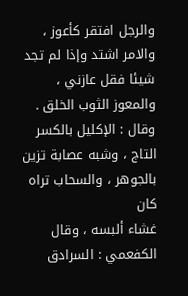والرجل افتقر كأعوز ، والامر اشتد وإذا لم تجد شيئا فقل عازني ،
والمعوز الثوب الخلق .
وقال : الإكليل بالكسر التاج ، وشبه عصابة تزين بالجوهر ، والسحاب تراه كان
غشاء ألبسه ، وقال الكفعمي : السرادق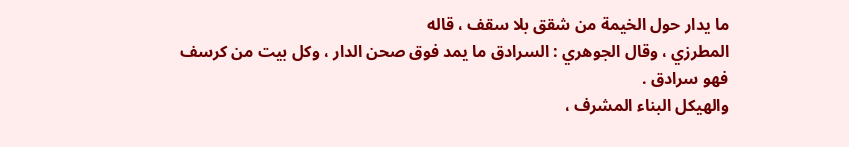ما يدار حول الخيمة من شقق بلا سقف ، قاله
المطرزي ، وقال الجوهري : السرادق ما يمد فوق صحن الدار ، وكل بيت من كرسف
فهو سرادق .
والهيكل البناء المشرف ،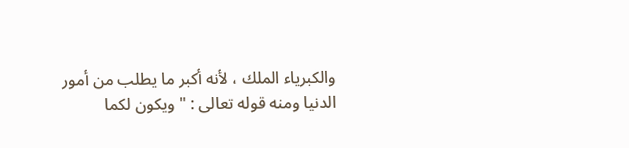والكبرياء الملك ، لأنه أكبر ما يطلب من أمور
الدنيا ومنه قوله تعالى : " ويكون لكما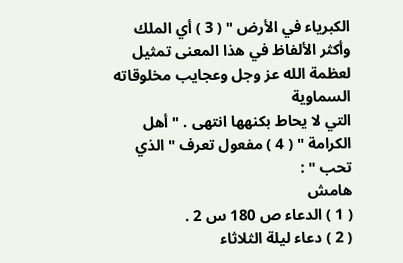الكبرياء في الأرض " ( 3 ) أي الملك
وأكثر الألفاظ في هذا المعنى تمثيل لعظمة الله عز وجل وعجايب مخلوقاته السماوية
التي لا يحاط بكنهها انتهى . " أهل الكرامة " ( 4 ) مفعول تعرف " الذي تحب " :
هامش
( 1 ) الدعاء ص 180 س 2 .
( 2 ) دعاء ليلة الثلاثاء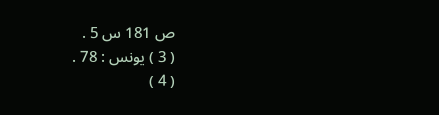ص 181 س 5 .
( 3 ) يونس : 78 .
( 4 )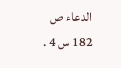الدعاء ص 182 س 4 .